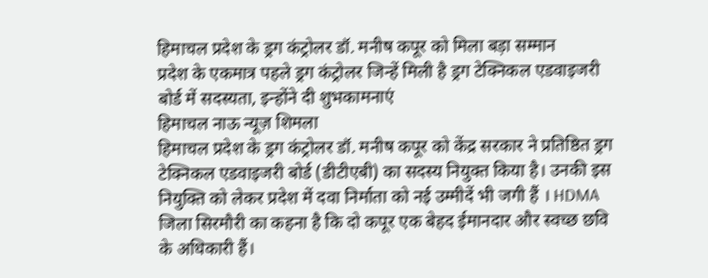हिमाचल प्रदेश के ड्रग कंट्रोलर डॉ. मनीष कपूर को मिला बड़ा सम्मान
प्रदेश के एकमात्र पहले ड्रग कंट्रोलर जिन्हें मिली है ड्रग टेक्निकल एडवाइजरी बोर्ड में सदस्यता, इन्होंने दी शुभकामनाएं
हिमाचल नाऊ न्यूज़ शिमला
हिमाचल प्रदेश के ड्रग कंट्रोलर डॉ. मनीष कपूर को केंद्र सरकार ने प्रतिष्ठित ड्रग टेक्निकल एडवाइजरी बोर्ड (डीटीएबी) का सदस्य नियुक्त किया है। उनकी इस नियुक्ति को लेकर प्रदेश में दवा निर्माता को नई उम्मीदें भी जगी हैं । HDMA जिला सिरमौरी का कहना है कि दो कपूर एक बेहद ईमानदार और स्वच्छ छवि के अधिकारी हैं।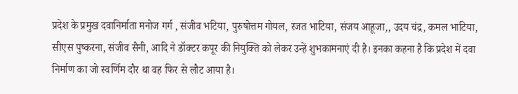प्रदेश के प्रमुख दवानिर्माता मनोज गर्ग , संजीव भटिया, पुरुषोत्तम गोयल, रजत भाटिया, संजय आहूजा,, उदय चंद्र, कमल भाटिया, सीएस पुष्करना, संजीव सैनी, आदि ने डॉक्टर कपूर की नियुक्ति को लेकर उन्हें शुभकामनाएं दी है। इनका कहना है कि प्रदेश में दवा निर्माण का जो स्वर्णिम दौर था वह फिर से लौट आया है।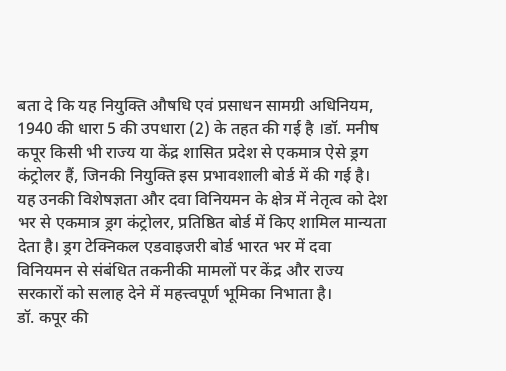बता दे कि यह नियुक्ति औषधि एवं प्रसाधन सामग्री अधिनियम, 1940 की धारा 5 की उपधारा (2) के तहत की गई है ।डॉ. मनीष कपूर किसी भी राज्य या केंद्र शासित प्रदेश से एकमात्र ऐसे ड्रग कंट्रोलर हैं, जिनकी नियुक्ति इस प्रभावशाली बोर्ड में की गई है।
यह उनकी विशेषज्ञता और दवा विनियमन के क्षेत्र में नेतृत्व को देश भर से एकमात्र ड्रग कंट्रोलर, प्रतिष्ठित बोर्ड में किए शामिल मान्यता देता है। ड्रग टेक्निकल एडवाइजरी बोर्ड भारत भर में दवा विनियमन से संबंधित तकनीकी मामलों पर केंद्र और राज्य सरकारों को सलाह देने में महत्त्वपूर्ण भूमिका निभाता है।
डॉ. कपूर की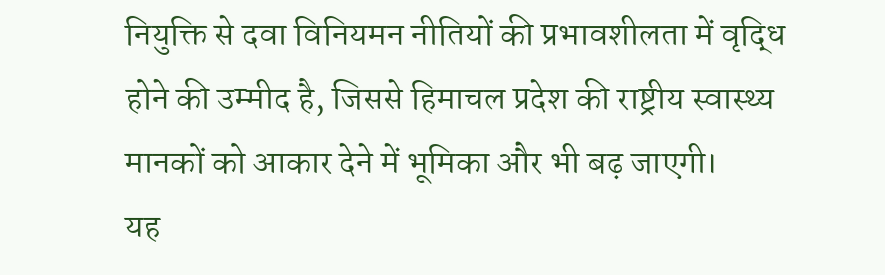नियुक्ति से दवा विनियमन नीतियों की प्रभावशीलता में वृद्धि होने की उम्मीद है, जिससे हिमाचल प्रदेश की राष्ट्रीय स्वास्थ्य मानकों को आकार देने में भूमिका और भी बढ़ जाएगी।
यह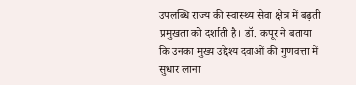उपलब्धि राज्य की स्वास्थ्य सेवा क्षेत्र में बढ़ती प्रमुखता को दर्शाती है। डॉ. कपूर ने बताया कि उनका मुख्य उद्देश्य दवाओं की गुणवत्ता में सुधार लाना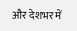और देशभर में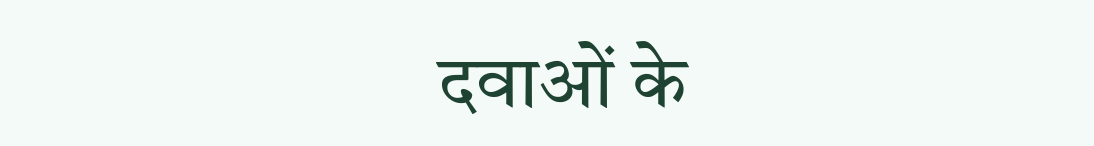दवाओं के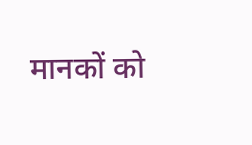मानकों को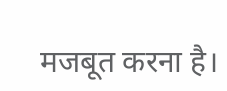मजबूत करना है।